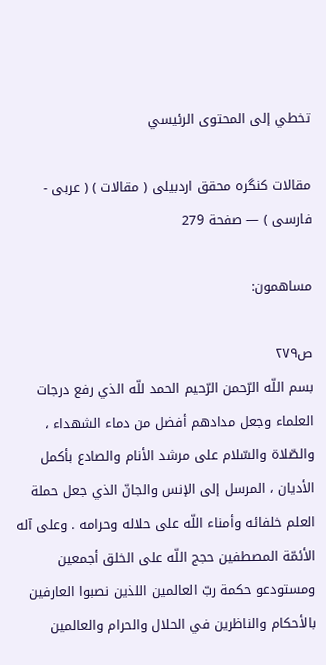تخطي إلى المحتوى الرئيسي

مقالات كنگره محقق اردبيلى ( مقالات ) ( عربى - فارسى ) — صفحة 279

مساهمون:

ص٢٧٩
بسم اللّه الرّحمن الرّحيم الحمد للّه الذي رفع درجات العلماء وجعل مدادهم أفضل من دماء الشهداء ، والصّلاة والسّلام على مرشد الأنام والصادع بأكمل الأديان ، المرسل إلى الإنس والجانّ الذي جعل حملة العلم خلفائه وأمناء اللّه على حلاله وحرامه . وعلى آله الأئمّة المصطفين حجج اللّه على الخلق أجمعين ومستودعو حكمة ربّ العالمين اللذين نصبوا العارفين بالأحكام والناظرين في الحلال والحرام والعالمين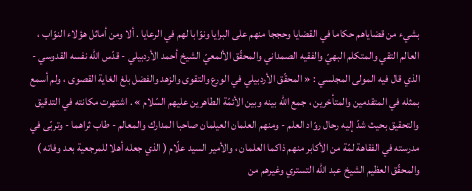بشيء من قضاياهم حكاما في القضايا وحججا منهم على البرايا ونوّابا لهم في الرعايا . ألا ومن أماثل هؤلاء النوّاب ، العالم التقي والمتكلم البهيّ والفقيه الصمداني والمحقّق الألمعيّ الشيخ أحمد الأردبيلي - قدّس اللّه نفسه القدوسي - الذي قال فيه المولى المجلسي : « المحقّق الأردبيلي في الورع والتقوى والزهد والفضل بلغ الغاية القصوى ، ولم أسمع بمثله في المتقدمين والمتأخرين ، جمع اللّه بينه وبين الأئمّة الطاهرين عليهم السّلام » . اشتهرت مكانته في التدقيق والتحقيق بحيث شدّ إليه رحال روّاد العلم - ومنهم العلمان العيلمان صاحبا المدارك والمعالم - طاب ثراهما - وتربّى في مدرسته في الفقاهة لمّة من الأكابر منهم ذاكما العلمان ، والأمير السيد علّام ( الذي جعله أهلا للمرجعية بعد وفاته ) والمحقّق العظيم الشيخ عبد اللّه التستري وغيرهم من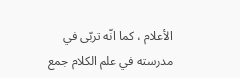الأعلام ، كما انّه تربّى في مدرسته في علم الكلام جمع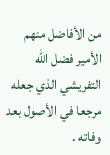من الأفاضل منهم الأمير فضل اللّه التفريشي الذي جعله مرجعا في الأصول بعد وفاته .